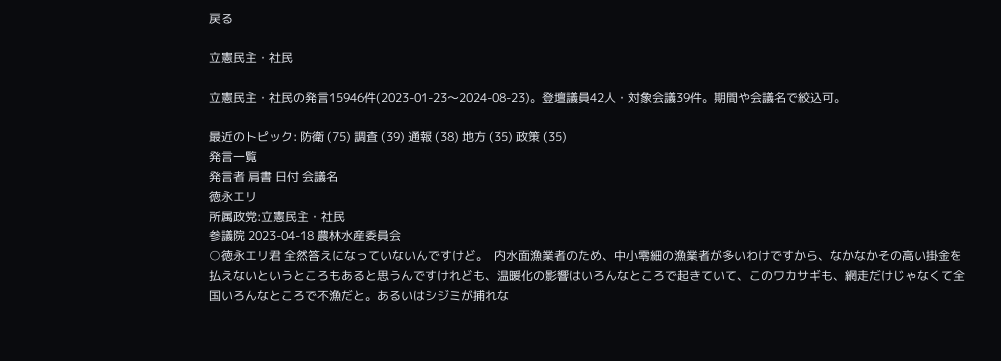戻る

立憲民主・社民

立憲民主・社民の発言15946件(2023-01-23〜2024-08-23)。登壇議員42人・対象会議39件。期間や会議名で絞込可。

最近のトピック: 防衛 (75) 調査 (39) 通報 (38) 地方 (35) 政策 (35)
発言一覧
発言者 肩書 日付 会議名
徳永エリ
所属政党:立憲民主・社民
参議院 2023-04-18 農林水産委員会
○徳永エリ君 全然答えになっていないんですけど。  内水面漁業者のため、中小零細の漁業者が多いわけですから、なかなかその高い掛金を払えないというところもあると思うんですけれども、温暖化の影響はいろんなところで起きていて、このワカサギも、網走だけじゃなくて全国いろんなところで不漁だと。あるいはシジミが捕れな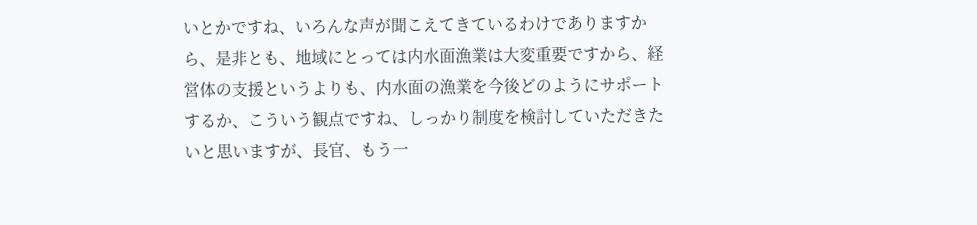いとかですね、いろんな声が聞こえてきているわけでありますから、是非とも、地域にとっては内水面漁業は大変重要ですから、経営体の支援というよりも、内水面の漁業を今後どのようにサポートするか、こういう観点ですね、しっかり制度を検討していただきたいと思いますが、長官、もう一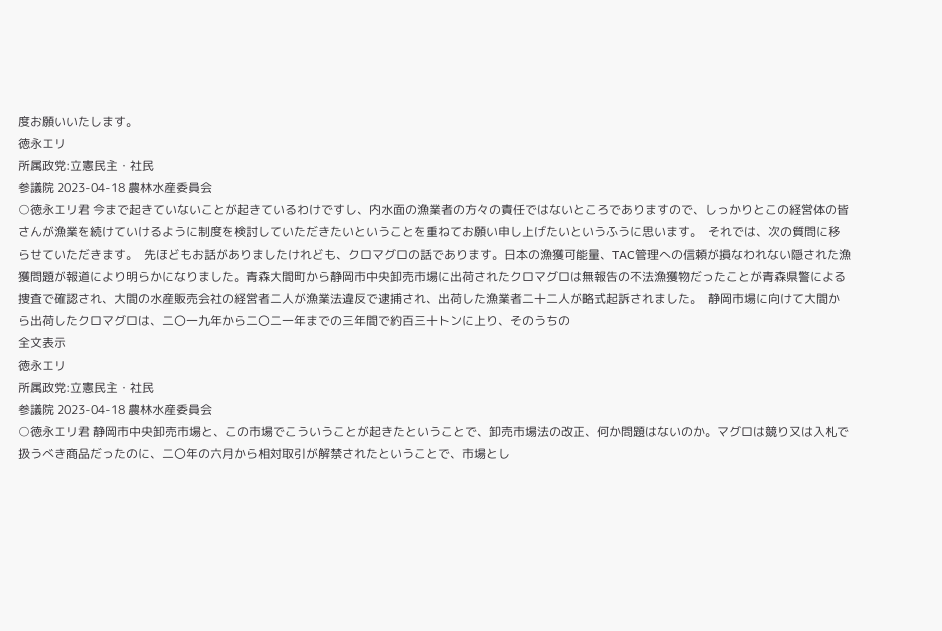度お願いいたします。
徳永エリ
所属政党:立憲民主・社民
参議院 2023-04-18 農林水産委員会
○徳永エリ君 今まで起きていないことが起きているわけですし、内水面の漁業者の方々の責任ではないところでありますので、しっかりとこの経営体の皆さんが漁業を続けていけるように制度を検討していただきたいということを重ねてお願い申し上げたいというふうに思います。  それでは、次の質問に移らせていただきます。  先ほどもお話がありましたけれども、クロマグロの話であります。日本の漁獲可能量、TAC管理への信頼が損なわれない隠された漁獲問題が報道により明らかになりました。青森大間町から静岡市中央卸売市場に出荷されたクロマグロは無報告の不法漁獲物だったことが青森県警による捜査で確認され、大間の水産販売会社の経営者二人が漁業法違反で逮捕され、出荷した漁業者二十二人が略式起訴されました。  静岡市場に向けて大間から出荷したクロマグロは、二〇一九年から二〇二一年までの三年間で約百三十トンに上り、そのうちの
全文表示
徳永エリ
所属政党:立憲民主・社民
参議院 2023-04-18 農林水産委員会
○徳永エリ君 静岡市中央卸売市場と、この市場でこういうことが起きたということで、卸売市場法の改正、何か問題はないのか。マグロは競り又は入札で扱うべき商品だったのに、二〇年の六月から相対取引が解禁されたということで、市場とし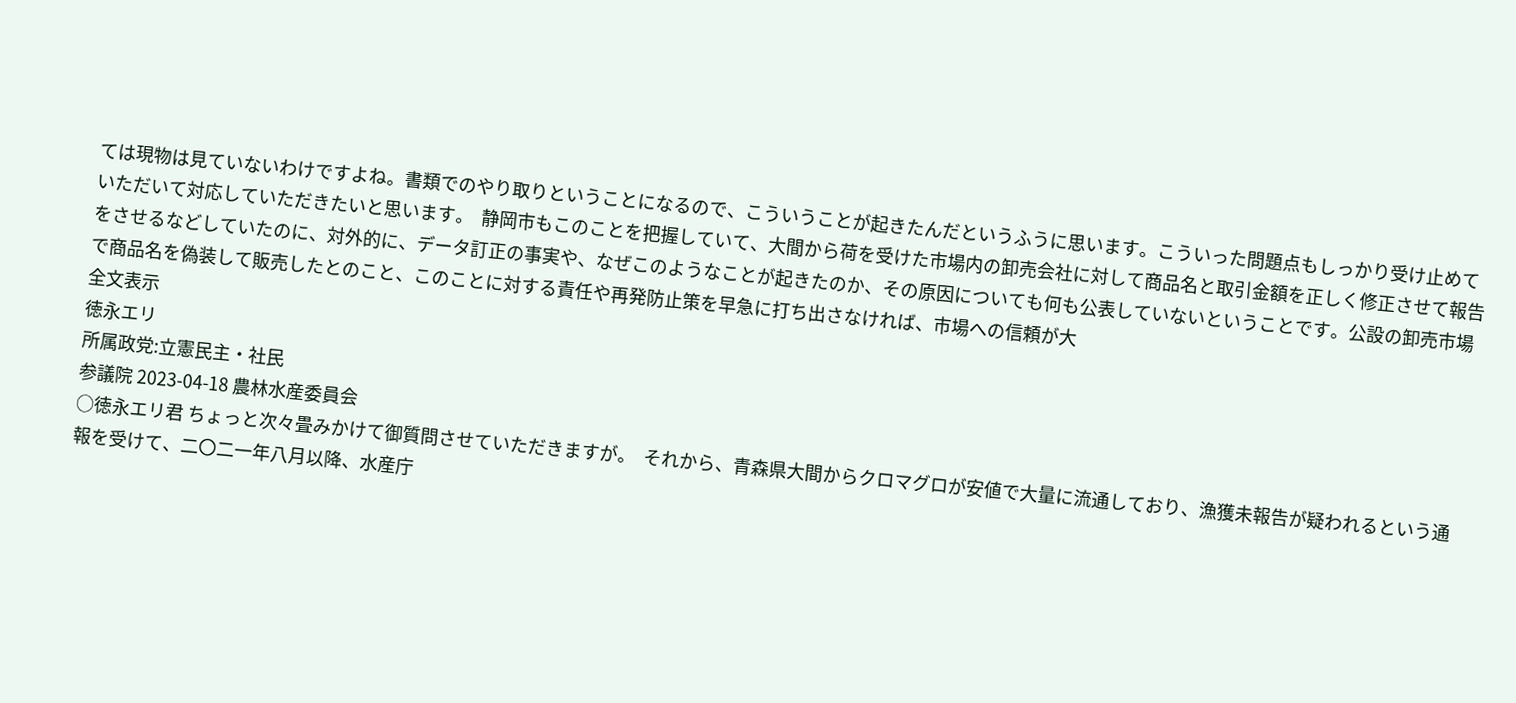ては現物は見ていないわけですよね。書類でのやり取りということになるので、こういうことが起きたんだというふうに思います。こういった問題点もしっかり受け止めていただいて対応していただきたいと思います。  静岡市もこのことを把握していて、大間から荷を受けた市場内の卸売会社に対して商品名と取引金額を正しく修正させて報告をさせるなどしていたのに、対外的に、データ訂正の事実や、なぜこのようなことが起きたのか、その原因についても何も公表していないということです。公設の卸売市場で商品名を偽装して販売したとのこと、このことに対する責任や再発防止策を早急に打ち出さなければ、市場への信頼が大
全文表示
徳永エリ
所属政党:立憲民主・社民
参議院 2023-04-18 農林水産委員会
○徳永エリ君 ちょっと次々畳みかけて御質問させていただきますが。  それから、青森県大間からクロマグロが安値で大量に流通しており、漁獲未報告が疑われるという通報を受けて、二〇二一年八月以降、水産庁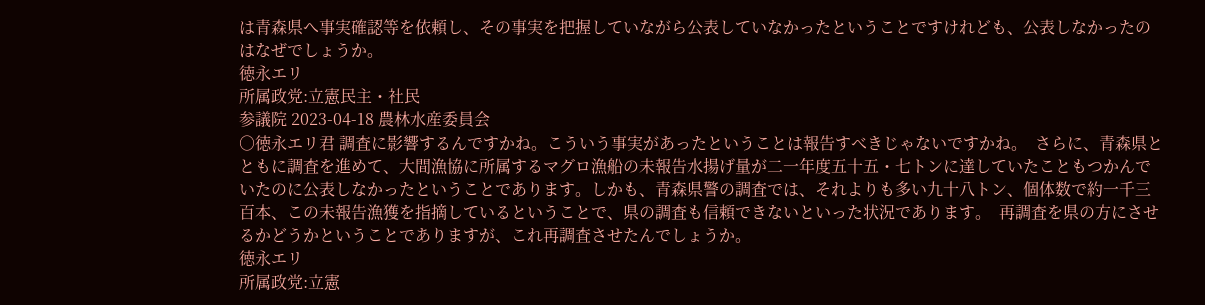は青森県へ事実確認等を依頼し、その事実を把握していながら公表していなかったということですけれども、公表しなかったのはなぜでしょうか。
徳永エリ
所属政党:立憲民主・社民
参議院 2023-04-18 農林水産委員会
○徳永エリ君 調査に影響するんですかね。こういう事実があったということは報告すべきじゃないですかね。  さらに、青森県とともに調査を進めて、大間漁協に所属するマグロ漁船の未報告水揚げ量が二一年度五十五・七トンに達していたこともつかんでいたのに公表しなかったということであります。しかも、青森県警の調査では、それよりも多い九十八トン、個体数で約一千三百本、この未報告漁獲を指摘しているということで、県の調査も信頼できないといった状況であります。  再調査を県の方にさせるかどうかということでありますが、これ再調査させたんでしょうか。
徳永エリ
所属政党:立憲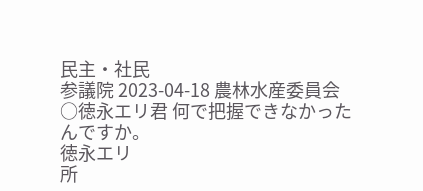民主・社民
参議院 2023-04-18 農林水産委員会
○徳永エリ君 何で把握できなかったんですか。
徳永エリ
所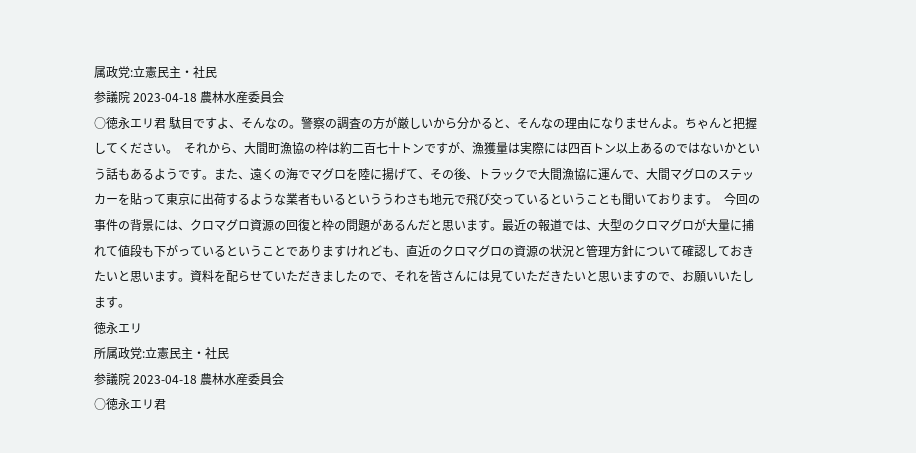属政党:立憲民主・社民
参議院 2023-04-18 農林水産委員会
○徳永エリ君 駄目ですよ、そんなの。警察の調査の方が厳しいから分かると、そんなの理由になりませんよ。ちゃんと把握してください。  それから、大間町漁協の枠は約二百七十トンですが、漁獲量は実際には四百トン以上あるのではないかという話もあるようです。また、遠くの海でマグロを陸に揚げて、その後、トラックで大間漁協に運んで、大間マグロのステッカーを貼って東京に出荷するような業者もいるといううわさも地元で飛び交っているということも聞いております。  今回の事件の背景には、クロマグロ資源の回復と枠の問題があるんだと思います。最近の報道では、大型のクロマグロが大量に捕れて値段も下がっているということでありますけれども、直近のクロマグロの資源の状況と管理方針について確認しておきたいと思います。資料を配らせていただきましたので、それを皆さんには見ていただきたいと思いますので、お願いいたします。
徳永エリ
所属政党:立憲民主・社民
参議院 2023-04-18 農林水産委員会
○徳永エリ君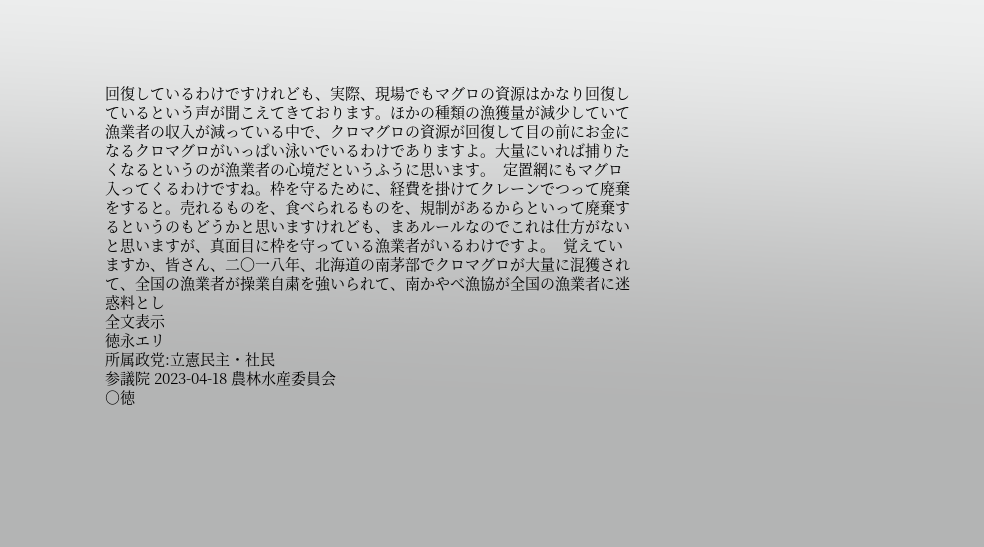回復しているわけですけれども、実際、現場でもマグロの資源はかなり回復しているという声が聞こえてきております。ほかの種類の漁獲量が減少していて漁業者の収入が減っている中で、クロマグロの資源が回復して目の前にお金になるクロマグロがいっぱい泳いでいるわけでありますよ。大量にいれば捕りたくなるというのが漁業者の心境だというふうに思います。  定置網にもマグロ入ってくるわけですね。枠を守るために、経費を掛けてクレーンでつって廃棄をすると。売れるものを、食べられるものを、規制があるからといって廃棄するというのもどうかと思いますけれども、まあルールなのでこれは仕方がないと思いますが、真面目に枠を守っている漁業者がいるわけですよ。  覚えていますか、皆さん、二〇一八年、北海道の南茅部でクロマグロが大量に混獲されて、全国の漁業者が操業自粛を強いられて、南かやべ漁協が全国の漁業者に迷惑料とし
全文表示
徳永エリ
所属政党:立憲民主・社民
参議院 2023-04-18 農林水産委員会
○徳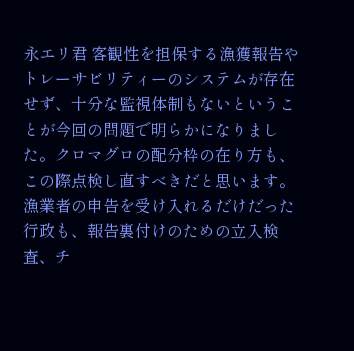永エリ君 客観性を担保する漁獲報告やトレーサビリティーのシステムが存在せず、十分な監視体制もないということが今回の問題で明らかになりました。クロマグロの配分枠の在り方も、この際点検し直すべきだと思います。  漁業者の申告を受け入れるだけだった行政も、報告裏付けのための立入検査、チ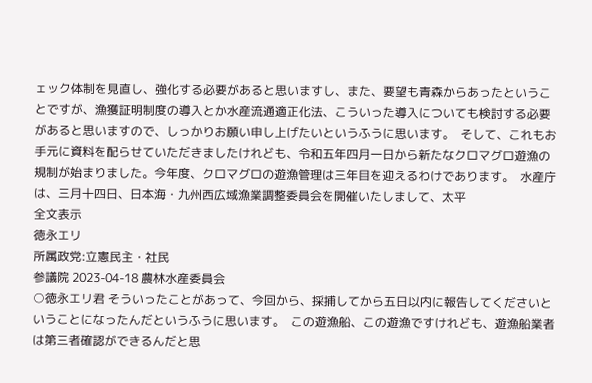ェック体制を見直し、強化する必要があると思いますし、また、要望も青森からあったということですが、漁獲証明制度の導入とか水産流通適正化法、こういった導入についても検討する必要があると思いますので、しっかりお願い申し上げたいというふうに思います。  そして、これもお手元に資料を配らせていただきましたけれども、令和五年四月一日から新たなクロマグロ遊漁の規制が始まりました。今年度、クロマグロの遊漁管理は三年目を迎えるわけであります。  水産庁は、三月十四日、日本海・九州西広域漁業調整委員会を開催いたしまして、太平
全文表示
徳永エリ
所属政党:立憲民主・社民
参議院 2023-04-18 農林水産委員会
○徳永エリ君 そういったことがあって、今回から、採捕してから五日以内に報告してくださいということになったんだというふうに思います。  この遊漁船、この遊漁ですけれども、遊漁船業者は第三者確認ができるんだと思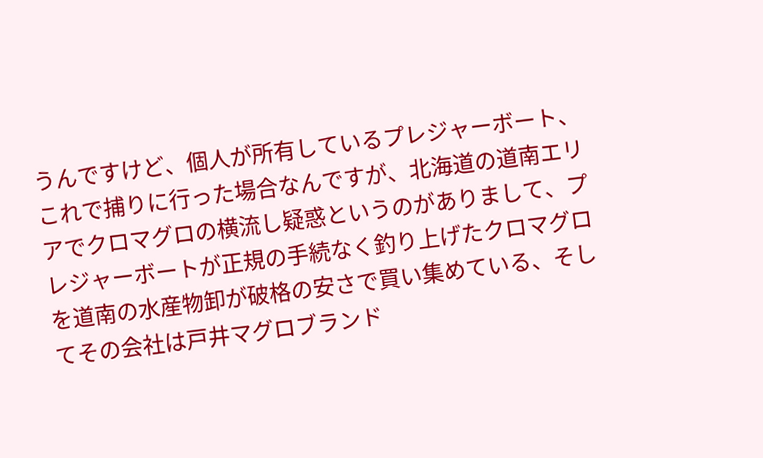うんですけど、個人が所有しているプレジャーボート、これで捕りに行った場合なんですが、北海道の道南エリアでクロマグロの横流し疑惑というのがありまして、プレジャーボートが正規の手続なく釣り上げたクロマグロを道南の水産物卸が破格の安さで買い集めている、そしてその会社は戸井マグロブランド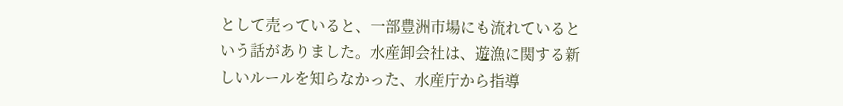として売っていると、一部豊洲市場にも流れているという話がありました。水産卸会社は、遊漁に関する新しいルールを知らなかった、水産庁から指導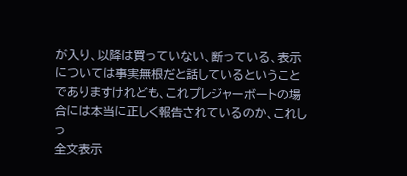が入り、以降は買っていない、断っている、表示については事実無根だと話しているということでありますけれども、これプレジャーボートの場合には本当に正しく報告されているのか、これしっ
全文表示